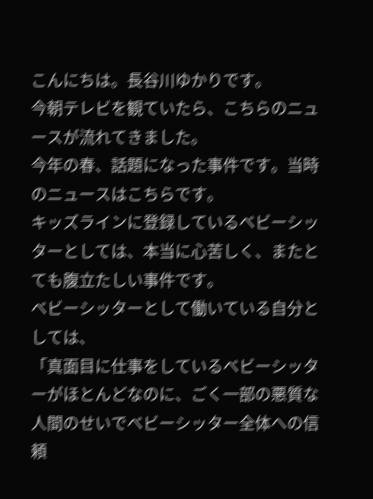こんにちは。長谷川ゆかりです。
今朝テレビを観ていたら、こちらのニュースが流れてきました。
今年の春、話題になった事件です。当時のニュースはこちらです。
キッズラインに登録しているベビーシッターとしては、本当に心苦しく、またとても腹立たしい事件です。
ベビーシッターとして働いている自分としては、
「真面目に仕事をしているベビーシッターがほとんどなのに、ごく一部の悪質な人間のせいでベビーシッター全体への信頼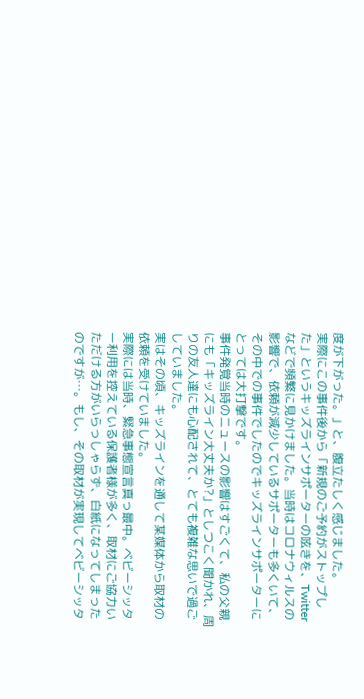度が下がった。」と、腹立たしく感じました。
実際にこの事件後から「新規のご予約がストップした」というキッズラインサポーターの呟きを、Twitterなどで頻繁に見かけました。当時はコロナウィルスの影響で、依頼が減少しているサポーターも多くいて、その中での事件でしたのでキッズラインサポーターにとっては大打撃です。
事件発覚当時のニュースの影響はすごくて、私の父親にも「キッズライン大丈夫か?」としつこく聞かれ、周りの友人達にも心配されて、とても複雑な思いで過ごしていました。
実はその頃、キッズラインを通して某媒体から取材の依頼を受けていました。
実際には当時、緊急事態宣言真っ最中。ベビーシッター利用を控えている保護者様が多く、取材にご協力いただける方がいらっしゃらず、白紙になってしまったのですが…。もし、その取材が実現してベビーシッタ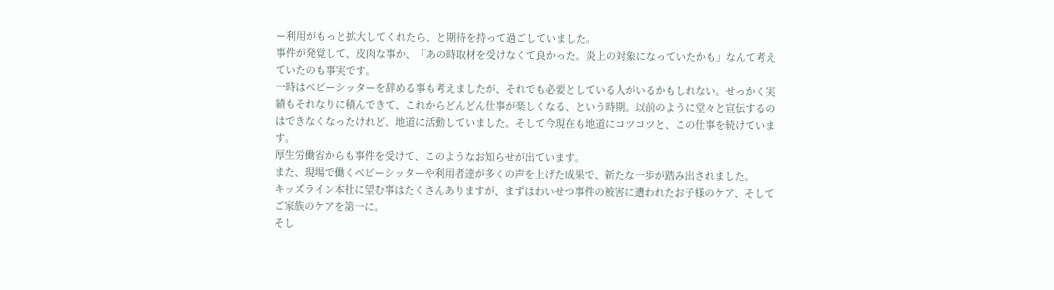ー利用がもっと拡大してくれたら、と期待を持って過ごしていました。
事件が発覚して、皮肉な事か、「あの時取材を受けなくて良かった。炎上の対象になっていたかも」なんて考えていたのも事実です。
一時はベビーシッターを辞める事も考えましたが、それでも必要としている人がいるかもしれない。せっかく実績もそれなりに積んできて、これからどんどん仕事が楽しくなる、という時期。以前のように堂々と宣伝するのはできなくなったけれど、地道に活動していました。そして今現在も地道にコツコツと、この仕事を続けています。
厚生労働省からも事件を受けて、このようなお知らせが出ています。
また、現場で働くベビーシッターや利用者達が多くの声を上げた成果で、新たな一歩が踏み出されました。
キッズライン本社に望む事はたくさんありますが、まずはわいせつ事件の被害に遭われたお子様のケア、そしてご家族のケアを第一に。
そし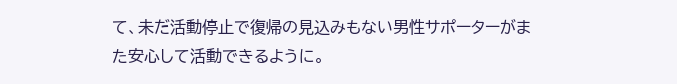て、未だ活動停止で復帰の見込みもない男性サポーターがまた安心して活動できるように。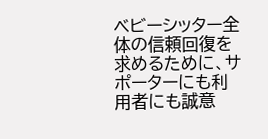ベビーシッター全体の信頼回復を求めるために、サポーターにも利用者にも誠意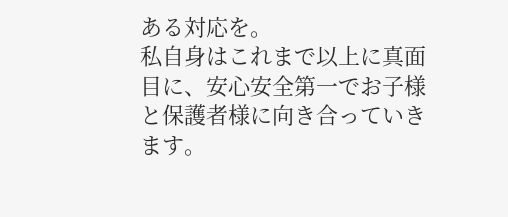ある対応を。
私自身はこれまで以上に真面目に、安心安全第一でお子様と保護者様に向き合っていきます。